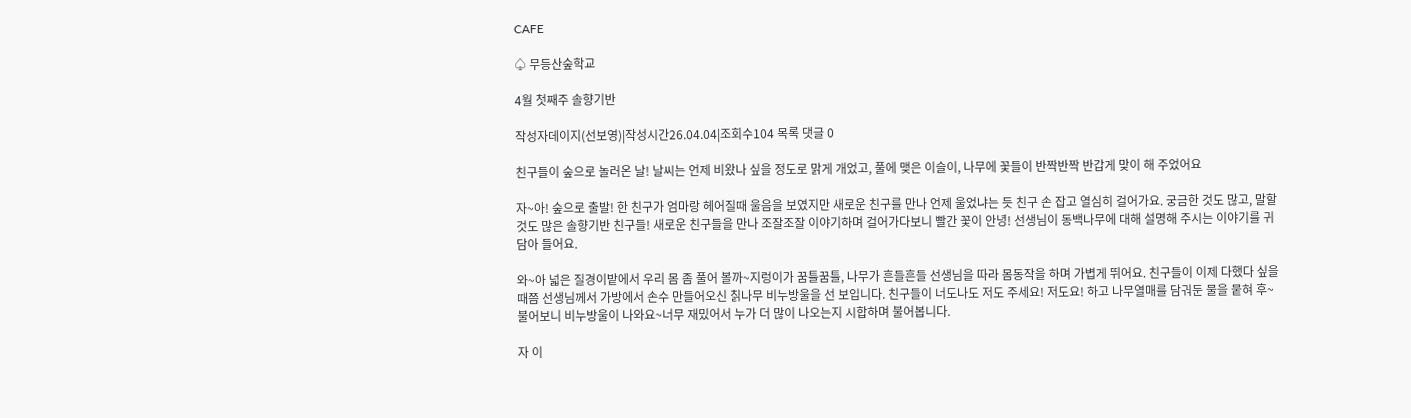CAFE

♤ 무등산숲학교

4월 첫째주 솔향기반

작성자데이지(선보영)|작성시간26.04.04|조회수104 목록 댓글 0

친구들이 숲으로 놀러온 날! 날씨는 언제 비왔나 싶을 정도로 맑게 개었고, 풀에 맺은 이슬이, 나무에 꽃들이 반짝반짝 반갑게 맞이 해 주었어요

자~아! 숲으로 출발! 한 친구가 엄마랑 헤어질때 울음을 보였지만 새로운 친구를 만나 언제 울었냐는 듯 친구 손 잡고 열심히 걸어가요. 궁금한 것도 많고, 말할 것도 많은 솔향기반 친구들! 새로운 친구들을 만나 조잘조잘 이야기하며 걸어가다보니 빨간 꽃이 안녕! 선생님이 동백나무에 대해 설명해 주시는 이야기를 귀담아 들어요.

와~아 넓은 질경이밭에서 우리 몸 좀 풀어 볼까~지렁이가 꿈틀꿈틀, 나무가 흔들흔들 선생님을 따라 몸동작을 하며 가볍게 뛰어요. 친구들이 이제 다했다 싶을때쯤 선생님께서 가방에서 손수 만들어오신 칡나무 비누방울을 선 보입니다. 친구들이 너도나도 저도 주세요! 저도요! 하고 나무열매를 담궈둔 물을 뭍혀 후~불어보니 비누방울이 나와요~너무 재밌어서 누가 더 많이 나오는지 시합하며 불어봅니다.

자 이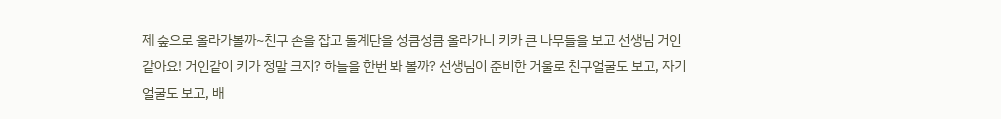제 숲으로 올라가볼까~친구 손을 잡고 돌계단을 성큼성큼 올라가니 키카 큰 나무들을 보고 선생님 거인 같아요! 거인같이 키가 정말 크지? 하늘을 한번 봐 볼까? 선생님이 준비한 거울로 친구얼굴도 보고, 자기얼굴도 보고, 배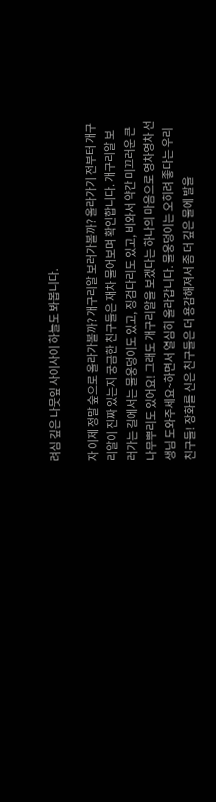려심 깊은 나뭇잎 사이사이 하늘도 봐봅니다.

자 이제 정말 숲으로 올라가볼까? 개구리알 보러가볼까? 올라가기 전부터 개구리알이 진짜 있는지 궁금한 친구들은 재차 물어보며 확인합니다. 개구리알 보러가는 길에서는 물웅덩이도 있고, 징검다리도 있고, 비와서 약간 미끄러운 큰 나무뿌리도 있어요! 그래도 개구리알을 보겠다는 하나의 마음으로 영차영차 선생님 도와주세요~하면서 열심히 올라갑니다. 물웅덩이는 오히려 좋다는 우리 친구들! 장화를 신은 친구들은 더 용감해져서 좀 더 깊은 물에 발을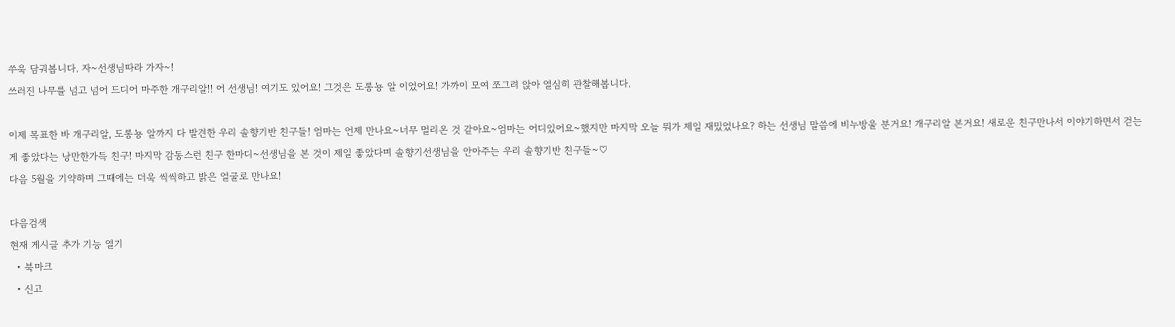쑤욱 담궈봅니다. 자~선생님따라 가자~!
쓰러진 나무를 넘고 넘어 드디어 마주한 개구리알!! 어 선생님! 여기도 있어요! 그것은 도롱뇽 알 이었어요! 가까이 모여 쪼그려 앉아 열심히 관찰해봅니다.

이제 목표한 바 개구리알, 도롱뇽 알까지 다 발견한 우리 솔향기반 친구들! 엄마는 언제 만나요~너무 멀리온 것 같아요~엄마는 어디있어요~했지만 마지막 오늘 뭐가 제일 재밌었나요? 하는 선생님 말씀에 비누방울 분거요! 개구리알 본거요! 새로운 친구만나서 이야기하면서 걷는게 좋았다는 낭만한가득 친구! 마지막 감동스런 친구 한마디~선생님을 본 것이 제일 좋았다며 솔향기선생님을 안아주는 우리 솔향기반 친구들~♡
다음 5월을 기약하며 그때에는 더욱 씩씩하고 밝은 얼굴로 만나요!

다음검색
현재 게시글 추가 기능 열기
  • 북마크
  • 신고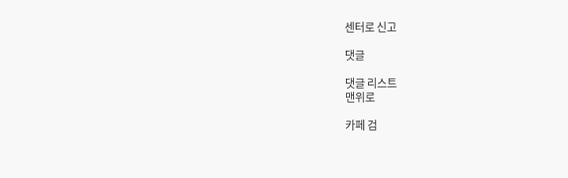센터로 신고

댓글

댓글 리스트
맨위로

카페 검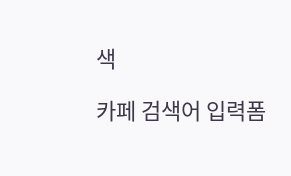색

카페 검색어 입력폼